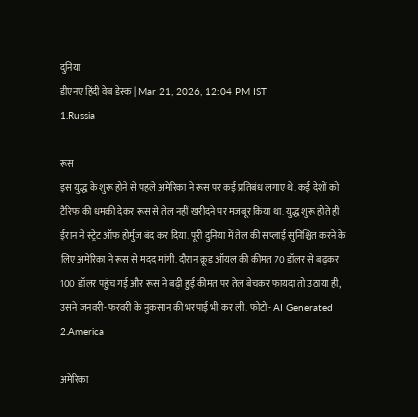दुनिया
डीएनए हिंदी वेब डेस्क | Mar 21, 2026, 12:04 PM IST
1.Russia

रूस
इस युद्ध के शुरू होने से पहले अमेरिका ने रूस पर कई प्रतिबंध लगाए थे. कई देशों को टैरिफ की धमकी देकर रूस से तेल नहीं खरीदने पर मजबूर किया था. युद्ध शुरू होते ही ईरान ने स्ट्रेट ऑफ होर्मुज बंद कर दिया. पूरी दुनिया में तेल की सप्लाई सुनिश्चित करने के लिए अमेरिका ने रूस से मदद मांगी. दौरान क्रूड ऑयल की कीमत 70 डॉलर से बढ़कर 100 डॉलर पहुंच गई और रूस ने बढ़ी हुई कीमत पर तेल बेचकर फायदा तो उठाया ही, उसने जनवरी-फरवरी के नुकसान की भरपाई भी कर ली. फोटो- AI Generated
2.America

अमेरिका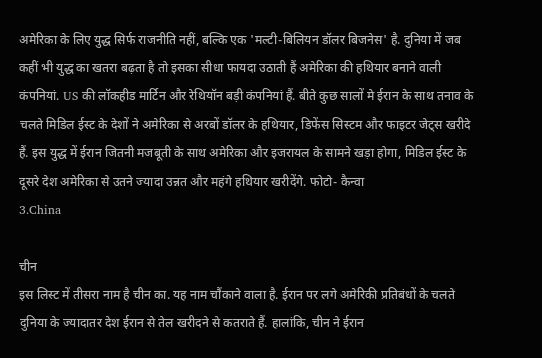अमेरिका के लिए युद्ध सिर्फ राजनीति नहीं, बल्कि एक 'मल्टी-बिलियन डॉलर बिजनेस' है. दुनिया में जब कहीं भी युद्ध का खतरा बढ़ता है तो इसका सीधा फायदा उठाती हैं अमेरिका की हथियार बनाने वाली कंपनियां. US की लॉकहीड मार्टिन और रेथियॉन बड़ी कंपनियां हैं. बीते कुछ सालों मे ईरान के साथ तनाव के चलते मिडिल ईस्ट के देशों ने अमेरिका से अरबों डॉलर के हथियार, डिफेंस सिस्टम और फाइटर जेट्स खरीदे हैं. इस युद्ध में ईरान जितनी मजबूती के साथ अमेरिका और इजरायल के सामने खड़ा होगा, मिडिल ईस्ट के दूसरे देश अमेरिका से उतने ज्यादा उन्नत और महंगे हथियार खरीदेंगे. फोटो- कैन्वा
3.China

चीन
इस लिस्ट में तीसरा नाम है चीन का. यह नाम चौंकाने वाला है. ईरान पर लगे अमेरिकी प्रतिबंधों के चलते दुनिया के ज्यादातर देश ईरान से तेल खरीदने से कतराते हैं. हालांकि, चीन ने ईरान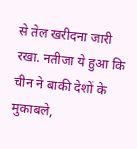से तेल खरीदना जारी रखा. नतीजा ये हुआ कि चीन ने बाकी देशों के मुकाबले,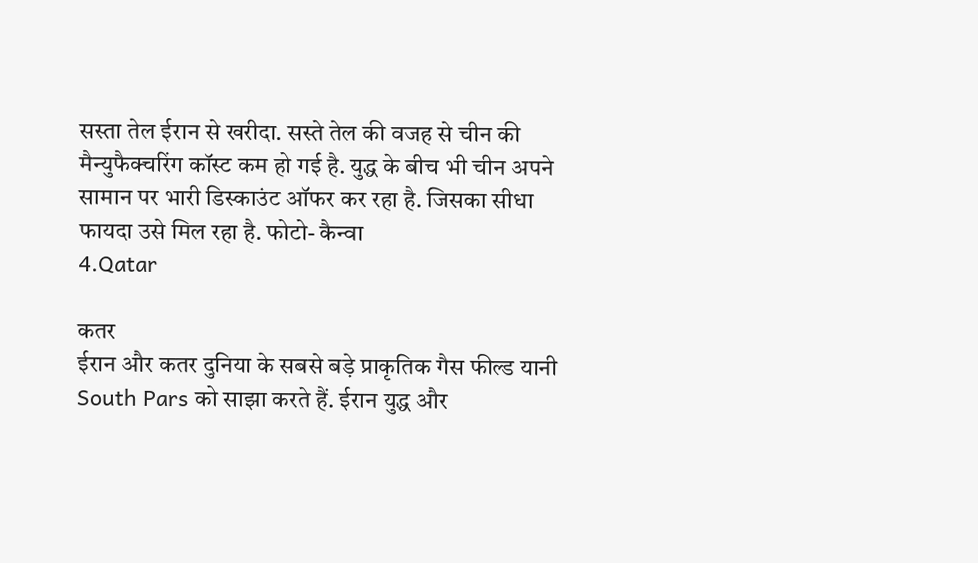सस्ता तेल ईरान से खरीदा. सस्ते तेल की वजह से चीन की मैन्युफैक्चरिंग कॉस्ट कम हो गई है. युद्ध के बीच भी चीन अपने सामान पर भारी डिस्काउंट ऑफर कर रहा है. जिसका सीधा फायदा उसे मिल रहा है. फोटो- कैन्वा
4.Qatar

कतर
ईरान और कतर दुनिया के सबसे बड़े प्राकृतिक गैस फील्ड यानी South Pars को साझा करते हैं. ईरान युद्ध और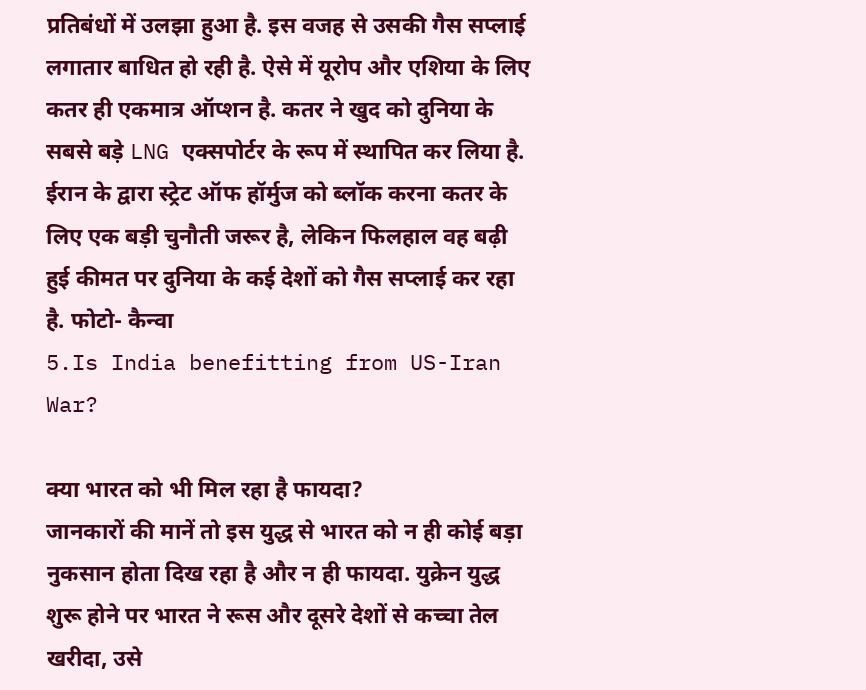प्रतिबंधों में उलझा हुआ है. इस वजह से उसकी गैस सप्लाई लगातार बाधित हो रही है. ऐसे में यूरोप और एशिया के लिए कतर ही एकमात्र ऑप्शन है. कतर ने खुद को दुनिया के सबसे बड़े LNG एक्सपोर्टर के रूप में स्थापित कर लिया है. ईरान के द्वारा स्ट्रेट ऑफ हॉर्मुज को ब्लॉक करना कतर के लिए एक बड़ी चुनौती जरूर है, लेकिन फिलहाल वह बढ़ी हुई कीमत पर दुनिया के कई देशों को गैस सप्लाई कर रहा है. फोटो- कैन्वा
5.Is India benefitting from US-Iran War?

क्या भारत को भी मिल रहा है फायदा?
जानकारों की मानें तो इस युद्ध से भारत को न ही कोई बड़ा नुकसान होता दिख रहा है और न ही फायदा. युक्रेन युद्ध शुरू होने पर भारत ने रूस और दूसरे देशों से कच्चा तेल खरीदा, उसे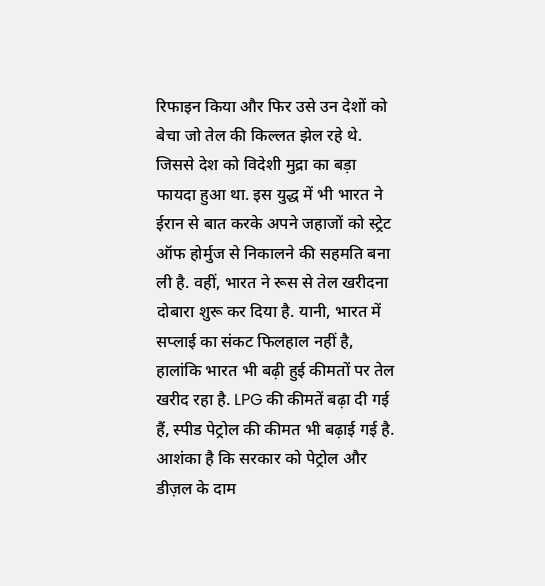रिफाइन किया और फिर उसे उन देशों को बेचा जो तेल की किल्लत झेल रहे थे. जिससे देश को विदेशी मुद्रा का बड़ा फायदा हुआ था. इस युद्ध में भी भारत ने ईरान से बात करके अपने जहाजों को स्ट्रेट ऑफ होर्मुज से निकालने की सहमति बना ली है. वहीं, भारत ने रूस से तेल खरीदना दोबारा शुरू कर दिया है. यानी, भारत में सप्लाई का संकट फिलहाल नहीं है, हालांकि भारत भी बढ़ी हुई कीमतों पर तेल खरीद रहा है. LPG की कीमतें बढ़ा दी गई हैं, स्पीड पेट्रोल की कीमत भी बढ़ाई गई है. आशंका है कि सरकार को पेट्रोल और डीज़ल के दाम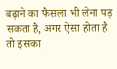बढ़ाने का फैसला भी लेना पड़ सकता है, अगर ऐसा होता है तो इसका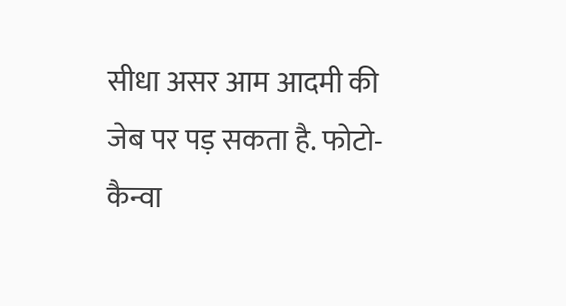सीधा असर आम आदमी की जेब पर पड़ सकता है. फोटो- कैन्वा